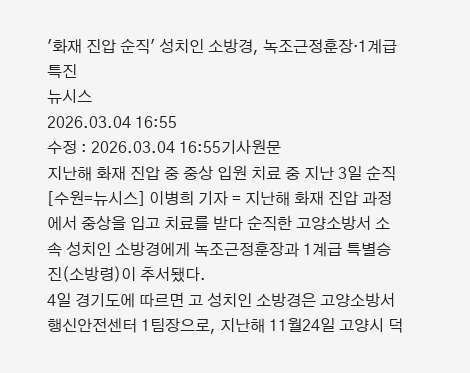'화재 진압 순직' 성치인 소방경, 녹조근정훈장·1계급 특진
뉴시스
2026.03.04 16:55
수정 : 2026.03.04 16:55기사원문
지난해 화재 진압 중 중상 입원 치료 중 지난 3일 순직
[수원=뉴시스] 이병희 기자 = 지난해 화재 진압 과정에서 중상을 입고 치료를 받다 순직한 고양소방서 소속 성치인 소방경에게 녹조근정훈장과 1계급 특별승진(소방령)이 추서됐다.
4일 경기도에 따르면 고 성치인 소방경은 고양소방서 행신안전센터 1팀장으로, 지난해 11월24일 고양시 덕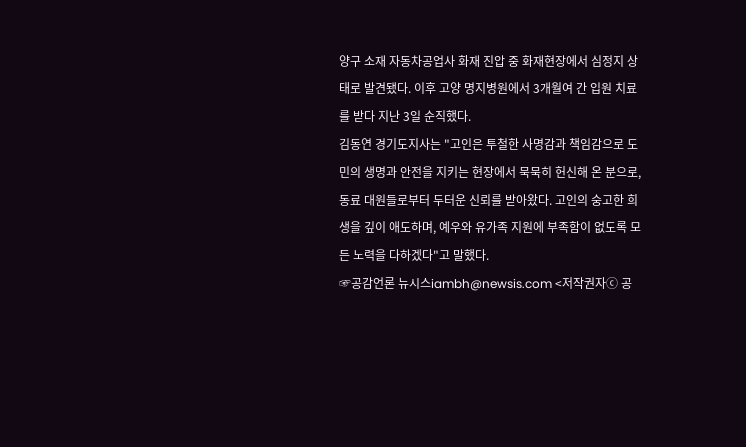양구 소재 자동차공업사 화재 진압 중 화재현장에서 심정지 상태로 발견됐다. 이후 고양 명지병원에서 3개월여 간 입원 치료를 받다 지난 3일 순직했다.
김동연 경기도지사는 "고인은 투철한 사명감과 책임감으로 도민의 생명과 안전을 지키는 현장에서 묵묵히 헌신해 온 분으로, 동료 대원들로부터 두터운 신뢰를 받아왔다. 고인의 숭고한 희생을 깊이 애도하며, 예우와 유가족 지원에 부족함이 없도록 모든 노력을 다하겠다"고 말했다.
☞공감언론 뉴시스iambh@newsis.com <저작권자ⓒ 공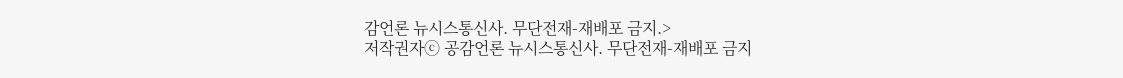감언론 뉴시스통신사. 무단전재-재배포 금지.>
저작권자ⓒ 공감언론 뉴시스통신사. 무단전재-재배포 금지